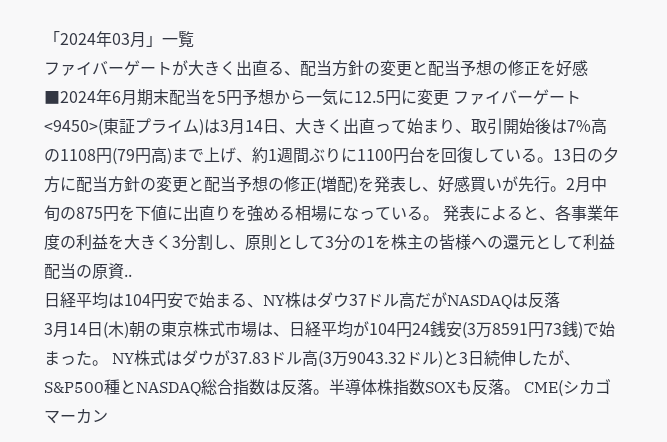「2024年03月」一覧
ファイバーゲートが大きく出直る、配当方針の変更と配当予想の修正を好感
■2024年6月期末配当を5円予想から一気に12.5円に変更 ファイバーゲート<9450>(東証プライム)は3月14日、大きく出直って始まり、取引開始後は7%高の1108円(79円高)まで上げ、約1週間ぶりに1100円台を回復している。13日の夕方に配当方針の変更と配当予想の修正(増配)を発表し、好感買いが先行。2月中旬の875円を下値に出直りを強める相場になっている。 発表によると、各事業年度の利益を大きく3分割し、原則として3分の1を株主の皆様への還元として利益配当の原資..
日経平均は104円安で始まる、NY株はダウ37ドル高だがNASDAQは反落
3月14日(木)朝の東京株式市場は、日経平均が104円24銭安(3万8591円73銭)で始まった。 NY株式はダウが37.83ドル高(3万9043.32ドル)と3日続伸したが、S&P500種とNASDAQ総合指数は反落。半導体株指数SOXも反落。 CME(シカゴマーカン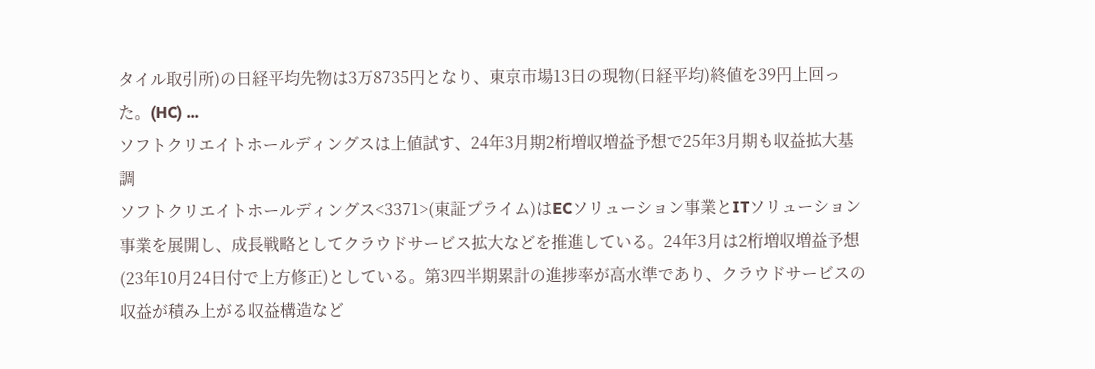タイル取引所)の日経平均先物は3万8735円となり、東京市場13日の現物(日経平均)終値を39円上回った。(HC) ...
ソフトクリエイトホールディングスは上値試す、24年3月期2桁増収増益予想で25年3月期も収益拡大基調
ソフトクリエイトホールディングス<3371>(東証プライム)はECソリューション事業とITソリューション事業を展開し、成長戦略としてクラウドサービス拡大などを推進している。24年3月は2桁増収増益予想(23年10月24日付で上方修正)としている。第3四半期累計の進捗率が高水準であり、クラウドサービスの収益が積み上がる収益構造など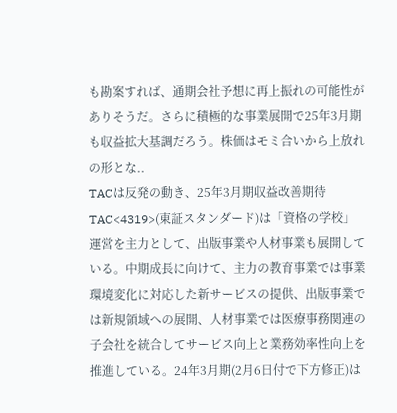も勘案すれば、通期会社予想に再上振れの可能性がありそうだ。さらに積極的な事業展開で25年3月期も収益拡大基調だろう。株価はモミ合いから上放れの形とな..
TACは反発の動き、25年3月期収益改善期待
TAC<4319>(東証スタンダード)は「資格の学校」運営を主力として、出版事業や人材事業も展開している。中期成長に向けて、主力の教育事業では事業環境変化に対応した新サービスの提供、出版事業では新規領域への展開、人材事業では医療事務関連の子会社を統合してサービス向上と業務効率性向上を推進している。24年3月期(2月6日付で下方修正)は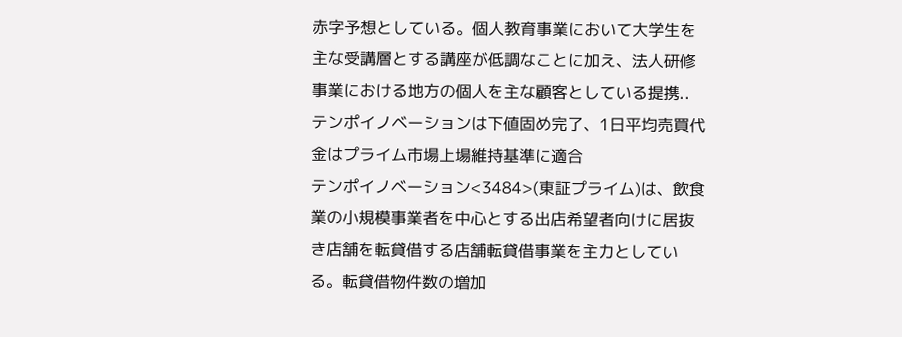赤字予想としている。個人教育事業において大学生を主な受講層とする講座が低調なことに加え、法人研修事業における地方の個人を主な顧客としている提携..
テンポイノベーションは下値固め完了、1日平均売買代金はプライム市場上場維持基準に適合
テンポイノベーション<3484>(東証プライム)は、飲食業の小規模事業者を中心とする出店希望者向けに居抜き店舗を転貸借する店舗転貸借事業を主力としている。転貸借物件数の増加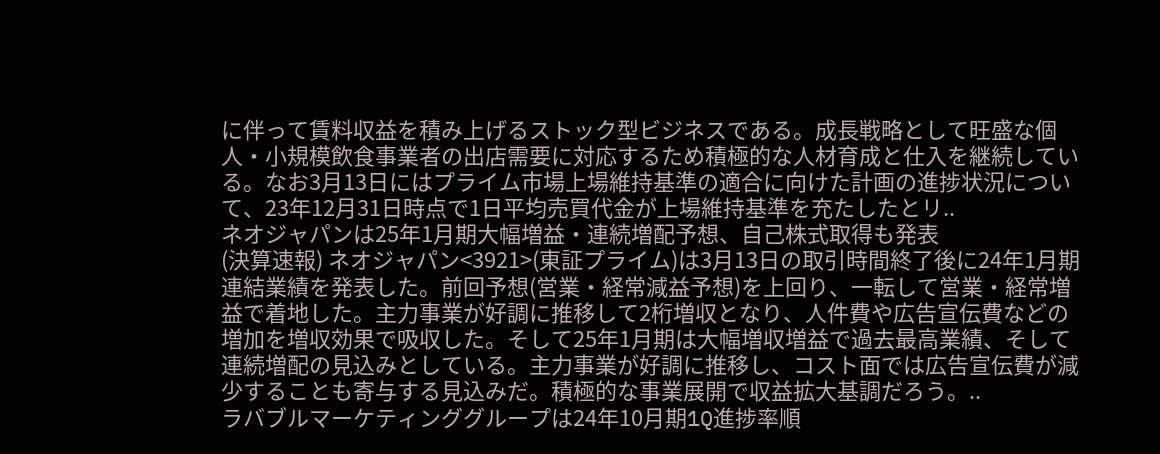に伴って賃料収益を積み上げるストック型ビジネスである。成長戦略として旺盛な個人・小規模飲食事業者の出店需要に対応するため積極的な人材育成と仕入を継続している。なお3月13日にはプライム市場上場維持基準の適合に向けた計画の進捗状況について、23年12月31日時点で1日平均売買代金が上場維持基準を充たしたとリ..
ネオジャパンは25年1月期大幅増益・連続増配予想、自己株式取得も発表
(決算速報) ネオジャパン<3921>(東証プライム)は3月13日の取引時間終了後に24年1月期連結業績を発表した。前回予想(営業・経常減益予想)を上回り、一転して営業・経常増益で着地した。主力事業が好調に推移して2桁増収となり、人件費や広告宣伝費などの増加を増収効果で吸収した。そして25年1月期は大幅増収増益で過去最高業績、そして連続増配の見込みとしている。主力事業が好調に推移し、コスト面では広告宣伝費が減少することも寄与する見込みだ。積極的な事業展開で収益拡大基調だろう。..
ラバブルマーケティンググループは24年10月期1Q進捗率順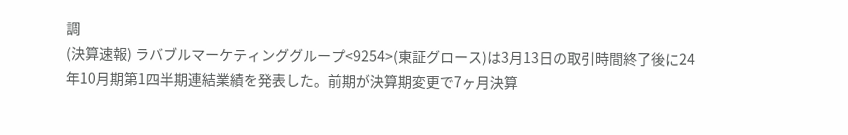調
(決算速報) ラバブルマーケティンググループ<9254>(東証グロース)は3月13日の取引時間終了後に24年10月期第1四半期連結業績を発表した。前期が決算期変更で7ヶ月決算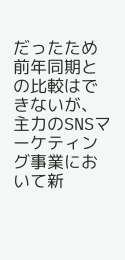だったため前年同期との比較はできないが、主力のSNSマーケティング事業において新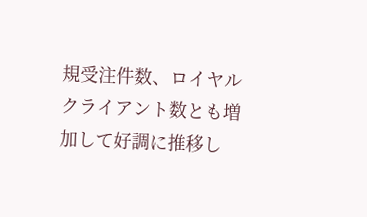規受注件数、ロイヤルクライアント数とも増加して好調に推移し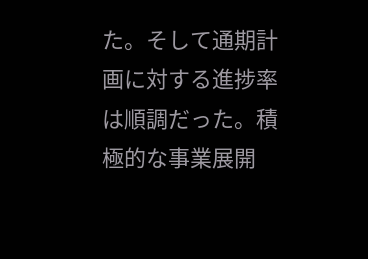た。そして通期計画に対する進捗率は順調だった。積極的な事業展開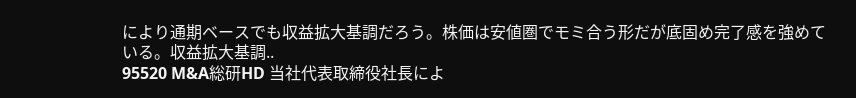により通期ベースでも収益拡大基調だろう。株価は安値圏でモミ合う形だが底固め完了感を強めている。収益拡大基調..
95520 M&A総研HD 当社代表取締役社長によ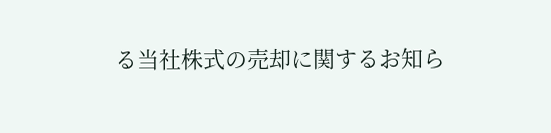る当社株式の売却に関するお知ら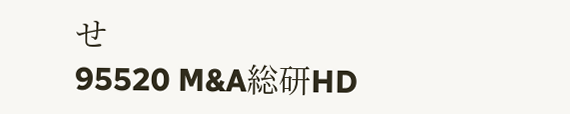せ
95520 M&A総研HD